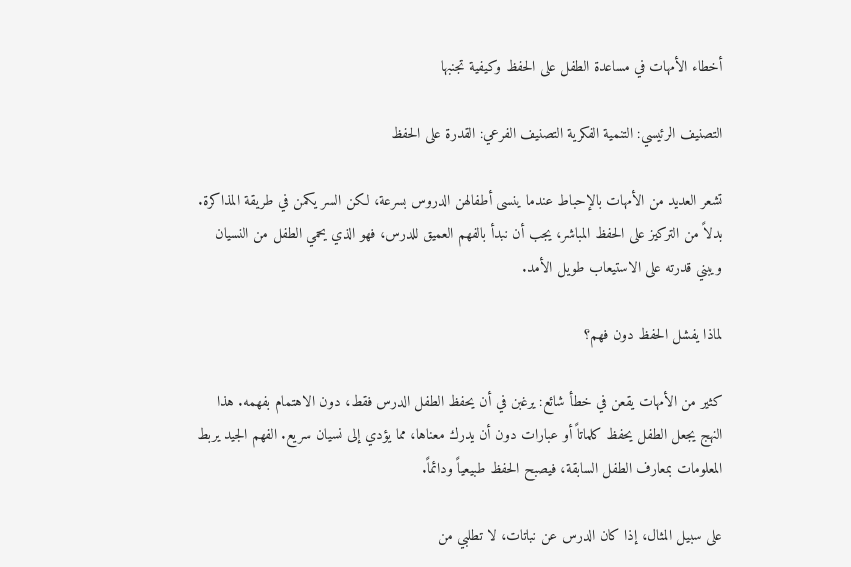أخطاء الأمهات في مساعدة الطفل على الحفظ وكيفية تجنبها

التصنيف الرئيسي: التنمية الفكرية التصنيف الفرعي: القدرة على الحفظ

تشعر العديد من الأمهات بالإحباط عندما ينسى أطفالهن الدروس بسرعة، لكن السر يكمن في طريقة المذاكرة. بدلاً من التركيز على الحفظ المباشر، يجب أن نبدأ بالفهم العميق للدرس، فهو الذي يحمي الطفل من النسيان ويبني قدرته على الاستيعاب طويل الأمد.

لماذا يفشل الحفظ دون فهم؟

كثير من الأمهات يقعن في خطأ شائع: يرغبن في أن يحفظ الطفل الدرس فقط، دون الاهتمام بفهمه. هذا النهج يجعل الطفل يحفظ كلماتاً أو عبارات دون أن يدرك معناها، مما يؤدي إلى نسيان سريع. الفهم الجيد يربط المعلومات بمعارف الطفل السابقة، فيصبح الحفظ طبيعياً ودائماً.

على سبيل المثال، إذا كان الدرس عن نباتات، لا تطلبي من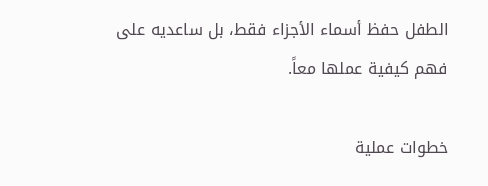الطفل حفظ أسماء الأجزاء فقط، بل ساعديه على فهم كيفية عملها معاً.

خطوات عملية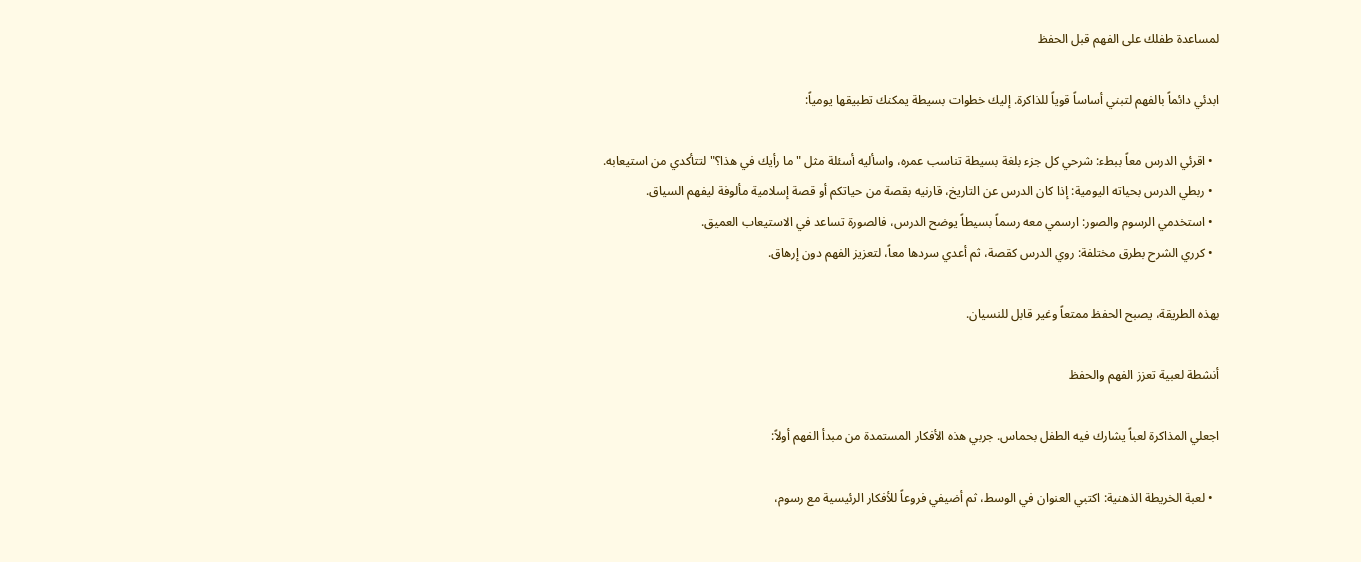لمساعدة طفلك على الفهم قبل الحفظ

ابدئي دائماً بالفهم لتبني أساساً قوياً للذاكرة. إليك خطوات بسيطة يمكنك تطبيقها يومياً:

  • اقرئي الدرس معاً ببطء: شرحي كل جزء بلغة بسيطة تناسب عمره، واسأليه أسئلة مثل "ما رأيك في هذا؟" لتتأكدي من استيعابه.
  • ربطي الدرس بحياته اليومية: إذا كان الدرس عن التاريخ، قارنيه بقصة من حياتكم أو قصة إسلامية مألوفة ليفهم السياق.
  • استخدمي الرسوم والصور: ارسمي معه رسماً بسيطاً يوضح الدرس، فالصورة تساعد في الاستيعاب العميق.
  • كرري الشرح بطرق مختلفة: روي الدرس كقصة، ثم أعدي سردها معاً، لتعزيز الفهم دون إرهاق.

بهذه الطريقة، يصبح الحفظ ممتعاً وغير قابل للنسيان.

أنشطة لعبية تعزز الفهم والحفظ

اجعلي المذاكرة لعباً يشارك فيه الطفل بحماس. جربي هذه الأفكار المستمدة من مبدأ الفهم أولاً:

  • لعبة الخريطة الذهنية: اكتبي العنوان في الوسط، ثم أضيفي فروعاً للأفكار الرئيسية مع رسوم،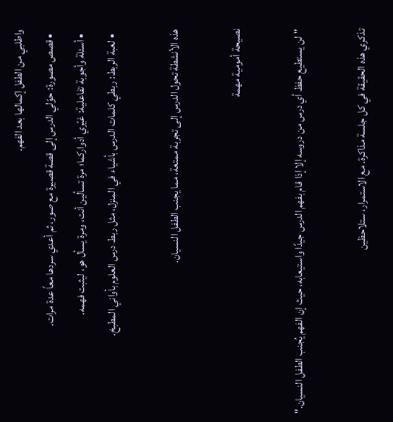واطلبي من الطفل إكمالها بعد الفهم.
  • قصص مصورة: حوّلي الدرس إلى قصة قصيرة مع صور، ثم أعدي سردها معاً عدة مرات.
  • أسئلة وأجوبة تفاعلية: غيّري أدواركما؛ مرة تسألين أنت، ومرة يسأل هو، ليثبت فهمه.
  • لعبة الربط: ربطي كلمات الدرس بأشياء في المنزل، مثل ربط درس العلوم بأواني المطبخ.

هذه الأنشطة تحول الدرس إلى تجربة ممتعة، مما يجنب الطفل النسيان.

نصيحة أمومية مهمة

"لن يستطيع حفظ أي درس من دروسه إلا إذا قام بفهم الدرس جيدًا واستيعابه، حيث إن الفهم يُجنب الطفل النسيان."

تذكري هذه الحقيقة في كل جلسة مذاكرة. مع الاستمرار، ستلاحظين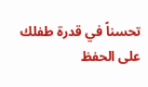تحسناً في قدرة طفلك على الحفظ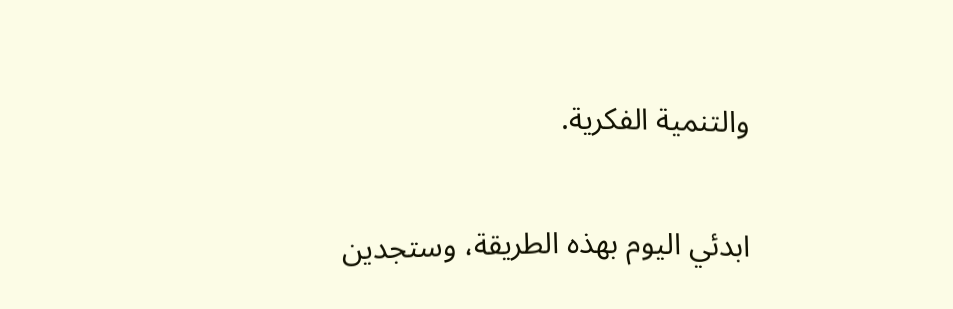والتنمية الفكرية.

ابدئي اليوم بهذه الطريقة، وستجدين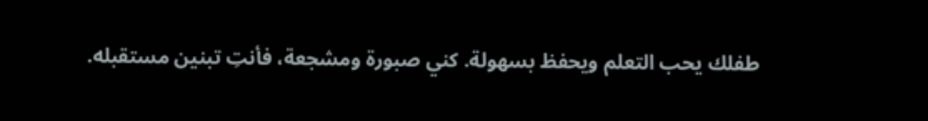طفلك يحب التعلم ويحفظ بسهولة. كني صبورة ومشجعة، فأنتِ تبنين مستقبله.